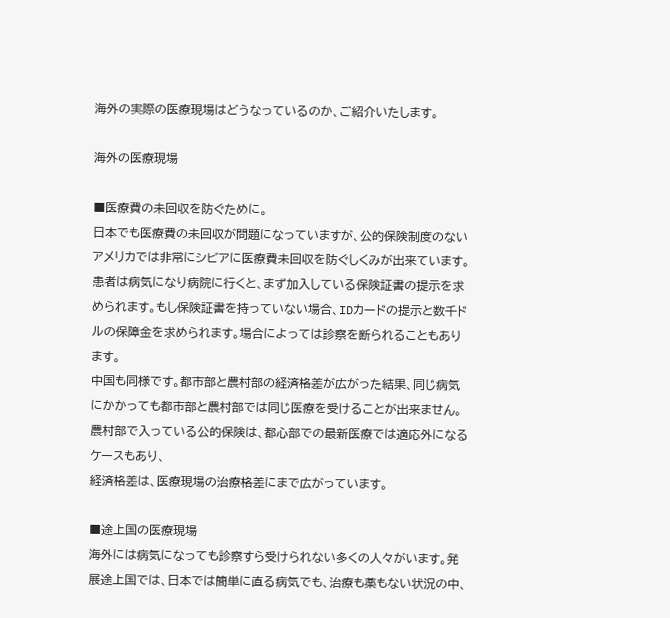海外の実際の医療現場はどうなっているのか、ご紹介いたします。

海外の医療現場

■医療費の未回収を防ぐために。
日本でも医療費の未回収が問題になっていますが、公的保険制度のないアメリカでは非常にシビアに医療費未回収を防ぐしくみが出来ています。
患者は病気になり病院に行くと、まず加入している保険証書の提示を求められます。もし保険証書を持っていない場合、IDカードの提示と数千ドルの保障金を求められます。場合によっては診察を断られることもあります。
中国も同様です。都市部と農村部の経済格差が広がった結果、同じ病気にかかっても都市部と農村部では同じ医療を受けることが出来ません。
農村部で入っている公的保険は、都心部での最新医療では適応外になるケースもあり、
経済格差は、医療現場の治療格差にまで広がっています。

■途上国の医療現場
海外には病気になっても診察すら受けられない多くの人々がいます。発展途上国では、日本では簡単に直る病気でも、治療も薬もない状況の中、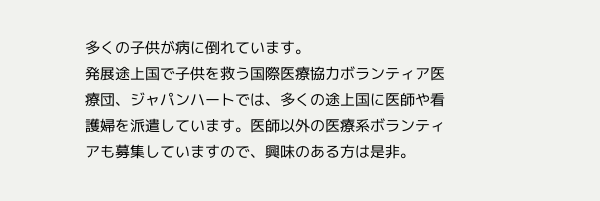多くの子供が病に倒れています。
発展途上国で子供を救う国際医療協力ボランティア医療団、ジャパンハートでは、多くの途上国に医師や看護婦を派遣しています。医師以外の医療系ボランティアも募集していますので、興味のある方は是非。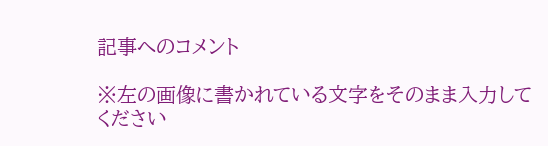記事へのコメント

※左の画像に書かれている文字をそのまま入力してください